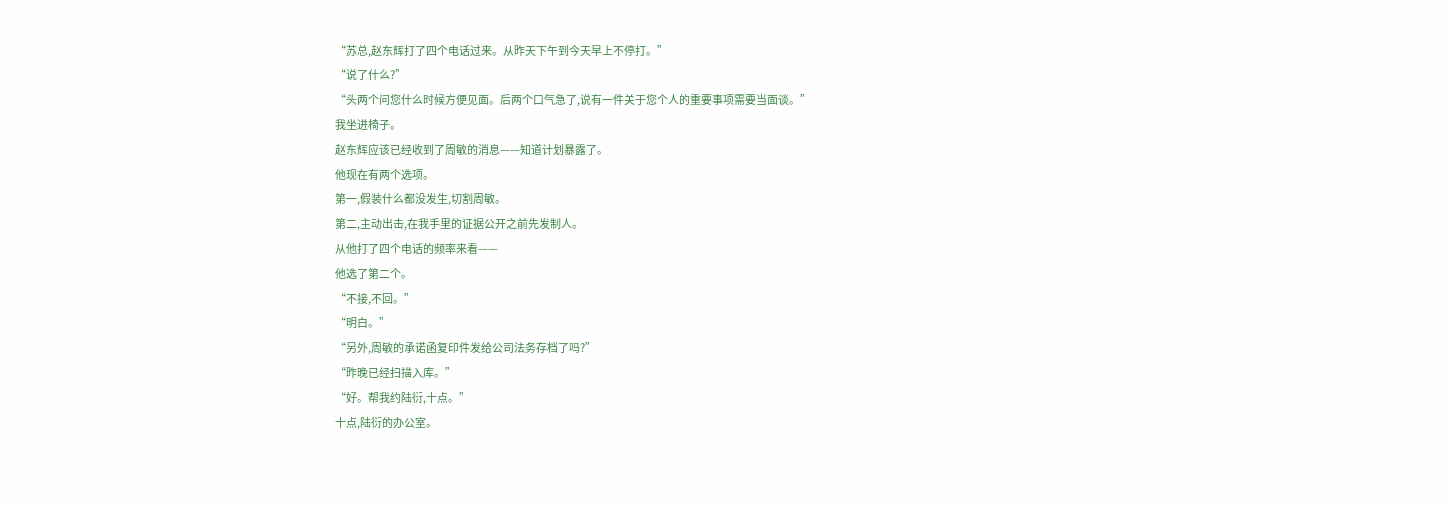“苏总,赵东辉打了四个电话过来。从昨天下午到今天早上不停打。”
“说了什么?”
“头两个问您什么时候方便见面。后两个口气急了,说有一件关于您个人的重要事项需要当面谈。”
我坐进椅子。
赵东辉应该已经收到了周敏的消息——知道计划暴露了。
他现在有两个选项。
第一,假装什么都没发生,切割周敏。
第二,主动出击,在我手里的证据公开之前先发制人。
从他打了四个电话的频率来看——
他选了第二个。
“不接,不回。”
“明白。”
“另外,周敏的承诺函复印件发给公司法务存档了吗?”
“昨晚已经扫描入库。”
“好。帮我约陆衍,十点。”
十点,陆衍的办公室。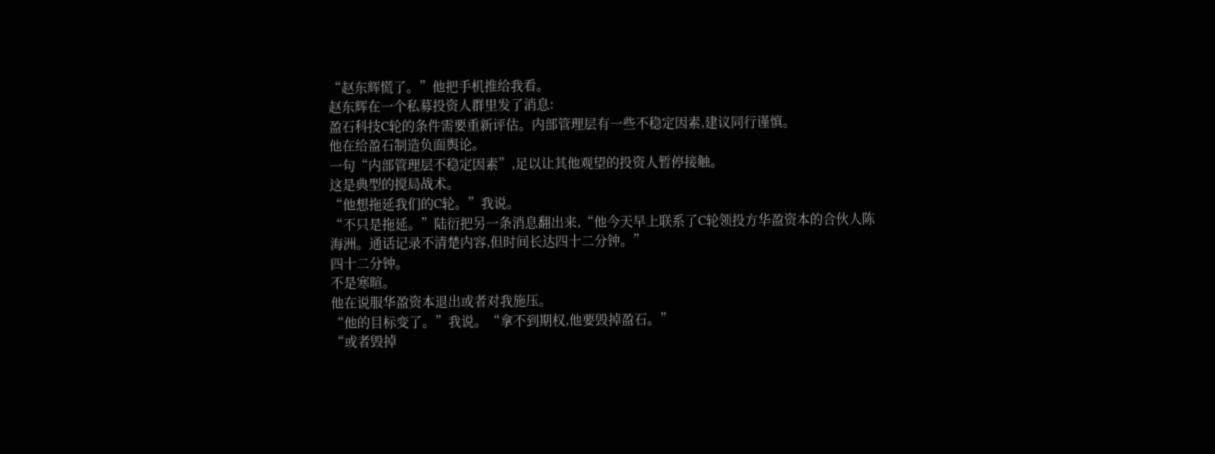“赵东辉慌了。”他把手机推给我看。
赵东辉在一个私募投资人群里发了消息:
盈石科技C轮的条件需要重新评估。内部管理层有一些不稳定因素,建议同行谨慎。
他在给盈石制造负面舆论。
一句“内部管理层不稳定因素”,足以让其他观望的投资人暂停接触。
这是典型的搅局战术。
“他想拖延我们的C轮。”我说。
“不只是拖延。”陆衍把另一条消息翻出来,“他今天早上联系了C轮领投方华盈资本的合伙人陈海洲。通话记录不清楚内容,但时间长达四十二分钟。”
四十二分钟。
不是寒暄。
他在说服华盈资本退出或者对我施压。
“他的目标变了。”我说。“拿不到期权,他要毁掉盈石。”
“或者毁掉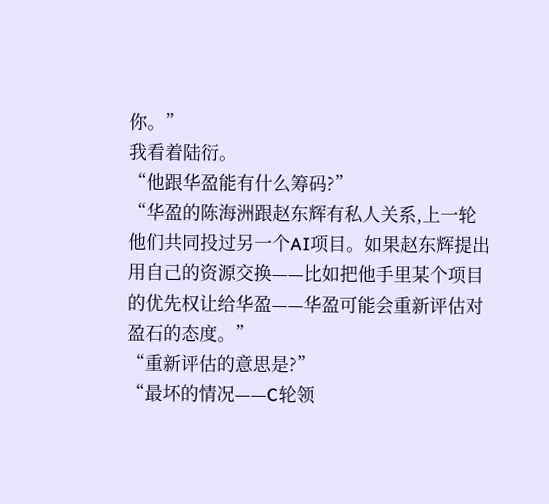你。”
我看着陆衍。
“他跟华盈能有什么筹码?”
“华盈的陈海洲跟赵东辉有私人关系,上一轮他们共同投过另一个AI项目。如果赵东辉提出用自己的资源交换——比如把他手里某个项目的优先权让给华盈——华盈可能会重新评估对盈石的态度。”
“重新评估的意思是?”
“最坏的情况——C轮领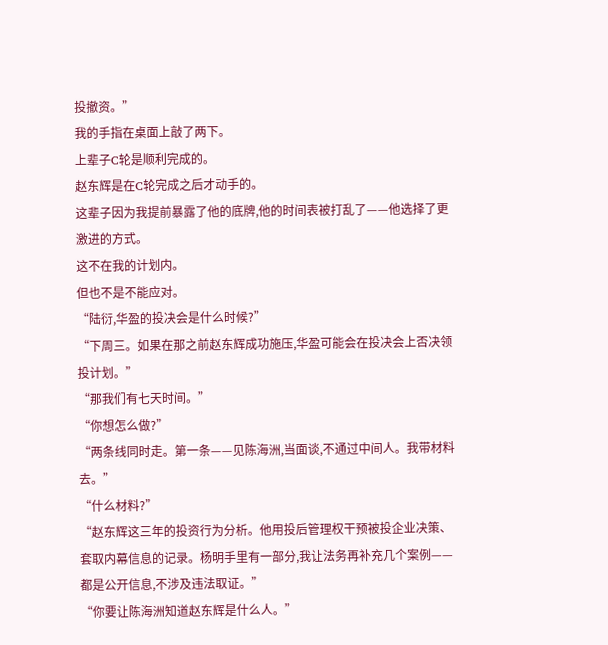投撤资。”
我的手指在桌面上敲了两下。
上辈子C轮是顺利完成的。
赵东辉是在C轮完成之后才动手的。
这辈子因为我提前暴露了他的底牌,他的时间表被打乱了——他选择了更激进的方式。
这不在我的计划内。
但也不是不能应对。
“陆衍,华盈的投决会是什么时候?”
“下周三。如果在那之前赵东辉成功施压,华盈可能会在投决会上否决领投计划。”
“那我们有七天时间。”
“你想怎么做?”
“两条线同时走。第一条——见陈海洲,当面谈,不通过中间人。我带材料去。”
“什么材料?”
“赵东辉这三年的投资行为分析。他用投后管理权干预被投企业决策、套取内幕信息的记录。杨明手里有一部分,我让法务再补充几个案例——都是公开信息,不涉及违法取证。”
“你要让陈海洲知道赵东辉是什么人。”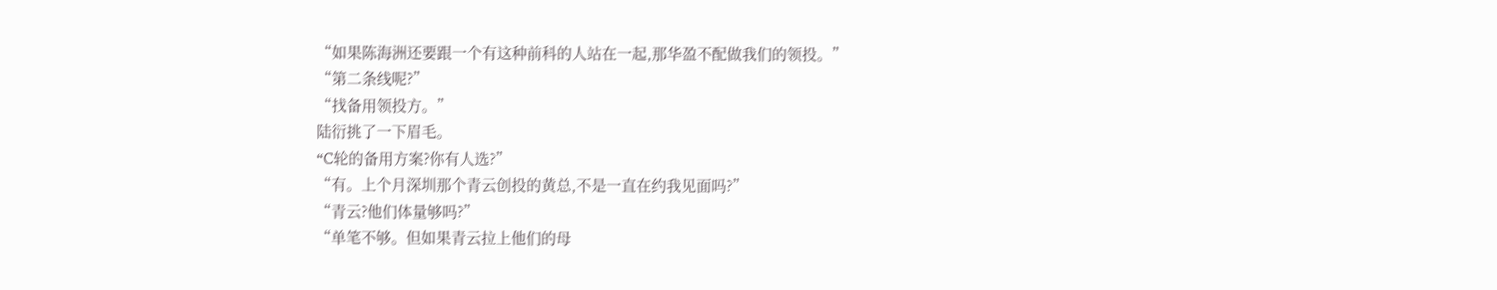“如果陈海洲还要跟一个有这种前科的人站在一起,那华盈不配做我们的领投。”
“第二条线呢?”
“找备用领投方。”
陆衍挑了一下眉毛。
“C轮的备用方案?你有人选?”
“有。上个月深圳那个青云创投的黄总,不是一直在约我见面吗?”
“青云?他们体量够吗?”
“单笔不够。但如果青云拉上他们的母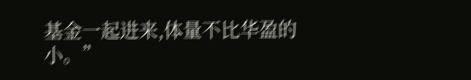基金一起进来,体量不比华盈的小。”